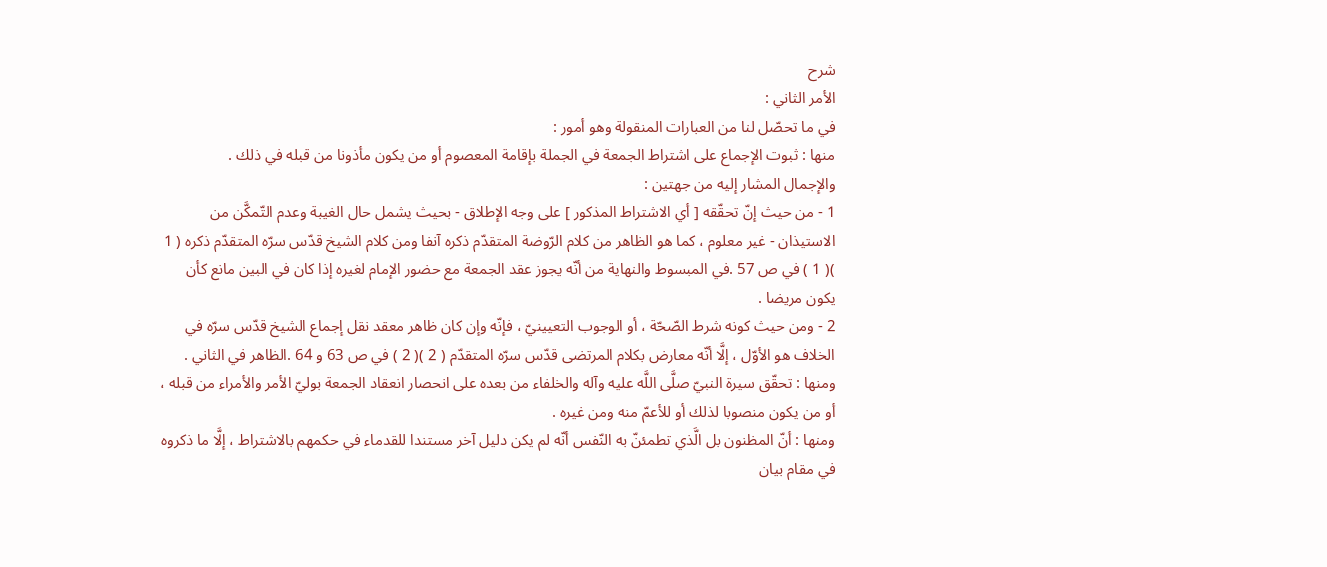شرح
الأمر الثاني :
في ما تحصّل لنا من العبارات المنقولة وهو أمور :
منها : ثبوت الإجماع على اشتراط الجمعة في الجملة بإقامة المعصوم أو من يكون مأذونا من قبله في ذلك .
والإجمال المشار إليه من جهتين :
1 - من حيث إنّ تحقّقه [ أي الاشتراط المذكور ] على وجه الإطلاق - بحيث يشمل حال الغيبة وعدم التّمكَّن من الاستيذان - غير معلوم ، كما هو الظاهر من كلام الرّوضة المتقدّم ذكره آنفا ومن كلام الشيخ قدّس سرّه المتقدّم ذكره ( 1 )( 1 ) في ص 57 .في المبسوط والنهاية من أنّه يجوز عقد الجمعة مع حضور الإمام لغيره إذا كان في البين مانع كأن يكون مريضا .
2 - ومن حيث كونه شرط الصّحّة ، أو الوجوب التعيينيّ ، فإنّه وإن كان ظاهر معقد نقل إجماع الشيخ قدّس سرّه في الخلاف هو الأوّل ، إلَّا أنّه معارض بكلام المرتضى قدّس سرّه المتقدّم ( 2 )( 2 ) في ص 63 و 64 .الظاهر في الثاني .
ومنها : تحقّق سيرة النبيّ صلَّى اللَّه عليه وآله والخلفاء من بعده على انحصار انعقاد الجمعة بوليّ الأمر والأمراء من قبله ، أو من يكون منصوبا لذلك أو للأعمّ منه ومن غيره .
ومنها : أنّ المظنون بل الَّذي تطمئنّ به النّفس أنّه لم يكن دليل آخر مستندا للقدماء في حكمهم بالاشتراط ، إلَّا ما ذكروه في مقام بيان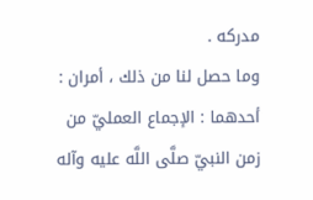مدركه .
وما حصل لنا من ذلك ، أمران :
أحدهما : الإجماع العمليّ من زمن النبيّ صلَّى اللَّه عليه وآله